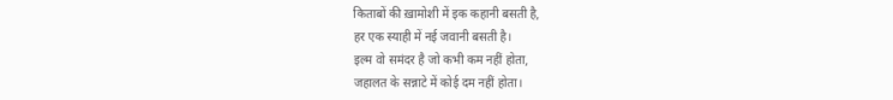किताबों की ख़ामोशी में इक कहानी बसती है,
हर एक स्याही में नई जवानी बसती है।
इल्म वो समंदर है जो कभी कम नहीं होता,
जहालत के सन्नाटे में कोई दम नहीं होता।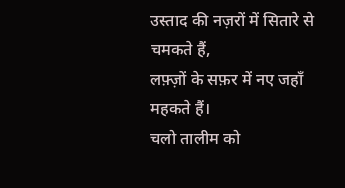उस्ताद की नज़रों में सितारे से चमकते हैं,
लफ़्ज़ों के सफ़र में नए जहाँ महकते हैं।
चलो तालीम को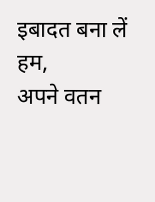इबादत बना लें हम,
अपने वतन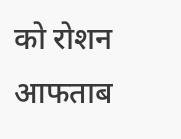को रोशन आफताब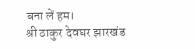बना लें हम।
श्री ठाकुर देवघर झारखंड